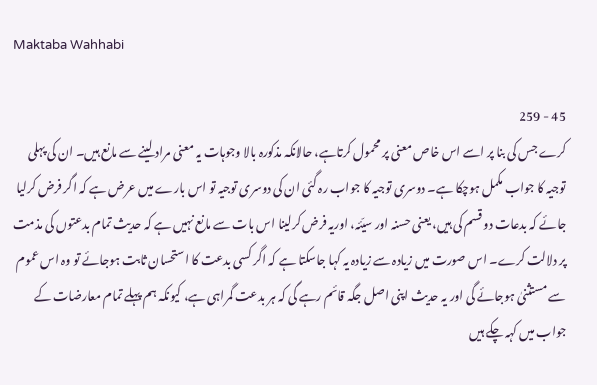Maktaba Wahhabi

45 - 259
کرے جس کی بنا پر اسے اس خاص معنی پر محمول کرتاہے، حالانکہ مذکورہ بالا وجوہات یہ معنی مراد لینے سے مانع ہیں۔ ان کی پہلی توجیہ کا جواب مکمل ہوچکا ہے۔ دوسری توجیہ کا جواب رہ گئی ان کی دوسری توجیہ تو اس بارے میں عرض ہے کہ اگر فرض کرلیا جائے کہ بدعات دو قسم کی ہیں، یعنی حسنہ اور سیّئہ، اوریہ فرض کرلینا اس بات سے مانع نہیں ہے کہ حدیث تمام بدعتوں کی مذمت پر دلالت کرے۔ اس صورت میں زیادہ سے زیادہ یہ کہا جاسکتا ہے کہ اگر کسی بدعت کا استحسان ثابت ہوجائے تو وہ اس عموم سے مستثنیٰ ہوجائے گی اور یہ حدیث اپنی اصل جگہ قائم رہے گی کہ ہر بدعت گمراہی ہے، کیونکہ ہم پہلے تمام معارضات کے جواب میں کہہ چکے ہیں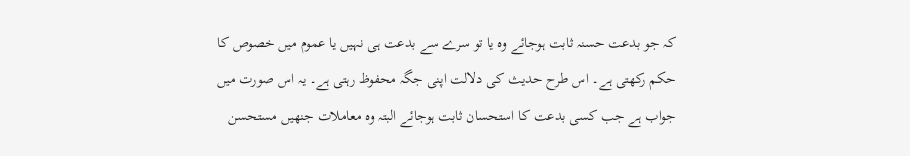کہ جو بدعت حسنہ ثابت ہوجائے وہ یا تو سرے سے بدعت ہی نہیں یا عموم میں خصوص کا حکم رکھتی ہے۔ اس طرح حدیث کی دلالت اپنی جگہ محفوظ رہتی ہے۔ یہ اس صورت میں جواب ہے جب کسی بدعت کا استحسان ثابت ہوجائے البتہ وہ معاملات جنھیں مستحسن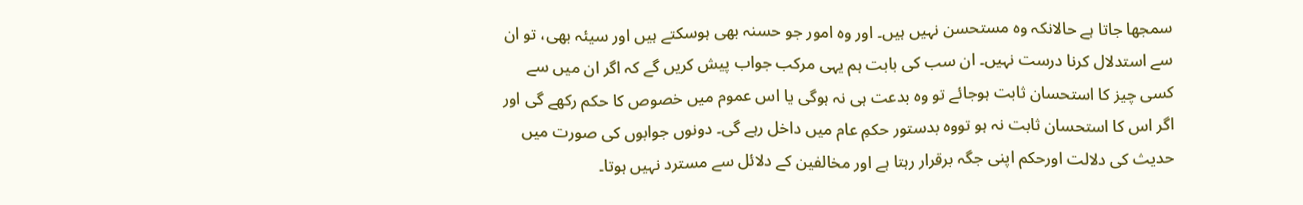سمجھا جاتا ہے حالانکہ وہ مستحسن نہیں ہیں۔ اور وہ امور جو حسنہ بھی ہوسکتے ہیں اور سیئہ بھی، تو ان سے استدلال کرنا درست نہیں۔ ان سب کی بابت ہم یہی مرکب جواب پیش کریں گے کہ اگر ان میں سے کسی چیز کا استحسان ثابت ہوجائے تو وہ بدعت ہی نہ ہوگی یا اس عموم میں خصوص کا حکم رکھے گی اور اگر اس کا استحسان ثابت نہ ہو تووہ بدستور حکمِ عام میں داخل رہے گی۔ دونوں جوابوں کی صورت میں حدیث کی دلالت اورحکم اپنی جگہ برقرار رہتا ہے اور مخالفین کے دلائل سے مسترد نہیں ہوتا۔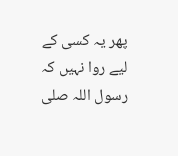پھر یہ کسی کے لیے روا نہیں کہ رسول اللہ صلی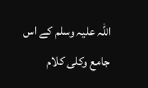اللہ علیہ وسلم کے اس جامع وکلی کلام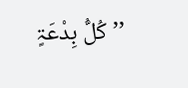’’کُلُّ بِدْعَۃٍ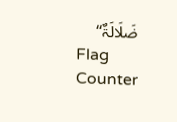ضَلَالَۃٌ‘‘
Flag Counter